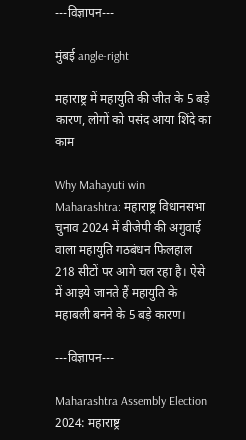---विज्ञापन---

मुंबई angle-right

महाराष्ट्र में महायुति की जीत के 5 बड़े कारण, लोगों को पसंद आया शिंदे का काम

Why Mahayuti win Maharashtra: महाराष्ट्र विधानसभा चुनाव 2024 में बीजेपी की अगुवाई वाला महायुति गठबंधन फिलहाल 218 सीटों पर आगे चल रहा है। ऐसे में आइये जानते हैं महायुति के महाबली बनने के 5 बड़े कारण।

---विज्ञापन---

Maharashtra Assembly Election 2024: महाराष्ट्र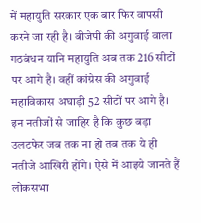में महायुति सरकार एक बार फिर वापसी करने जा रही है। बीजेपी की अगुवाई वाला गठबंधन यानि महायुति अब तक 216 सीटों पर आगे है। वहीं कांग्रेस की अगुवाई महाविकास अघाड़ी 52 सीटों पर आगे है। इन नतीजों से जाहिर है कि कुछ बड़ा उलटफेर जब तक ना हो तब तक ये ही नतीजे आखिरी होंगे। ऐसे में आइये जानते हैं लोकसभा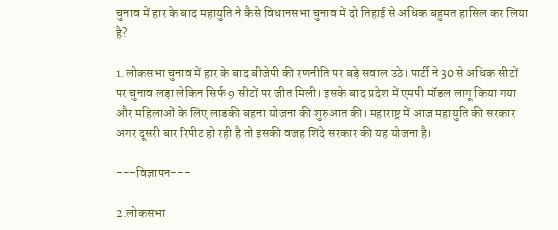चुनाव में हार के बाद महायुति ने कैसे विधानसभा चुनाव में दो तिहाई से अधिक बहुमत हासिल कर लिया है?

1.लोकसभा चुनाव में हार के बाद बीजेपी की रणनीति पर बड़े सवाल उठे। पार्टी ने 30 से अधिक सीटों पर चुनाव लड़ा लेकिन सिर्फ 9 सीटों पर जीत मिली। इसके बाद प्रदेश में एमपी मॉडल लागू किया गया और महिलाओं के लिए लाडकी बहना योजना की शुरुआत की। महाराष्ट्र में आज महायुति की सरकार अगर दूसरी बार रिपीट हो रही है तो इसकी वजह शिंदे सरकार की यह योजना है।

---विज्ञापन---

2.लोकसभा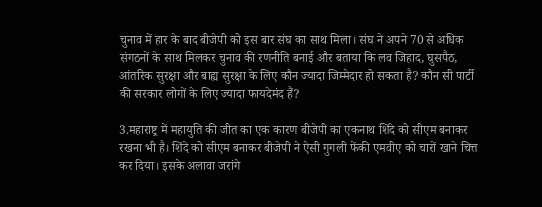चुनाव में हार के बाद बीजेपी को इस बार संघ का साथ मिला। संघ ने अपने 70 से अधिक संगठनों के साथ मिलकर चुनाव की रणनीति बनाई और बताया कि लव जिहाद, घुसपैठ, आंतरिक सुरक्षा और बाह्य सुरक्षा के लिए कौन ज्यादा जिम्मेदार हो सकता है? कौन सी पार्टी की सरकार लोगों के लिए ज्यादा फायदेमंद हैं?

3.महाराष्ट्र में महायुति की जीत का एक कारण बीजेपी का एकनाथ शिंदे को सीएम बनाकर रखना भी है। शिंदे को सीएम बनाकर बीजेपी ने ऐसी गुगली फेंकी एमवीए को चारों खाने चित्त कर दिया। इसके अलावा जरांगे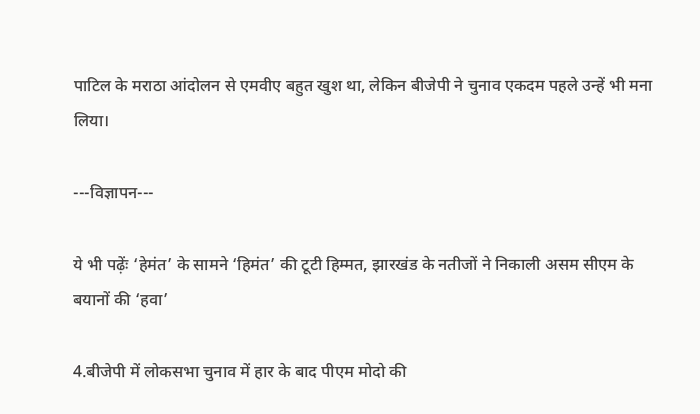पाटिल के मराठा आंदोलन से एमवीए बहुत खुश था, लेकिन बीजेपी ने चुनाव एकदम पहले उन्हें भी मना लिया।

---विज्ञापन---

ये भी पढ़ेंः ‘हेमंत’ के सामने ‘हिमंत’ की टूटी हिम्मत, झारखंड के नतीजों ने निकाली असम सीएम के बयानों की ‘हवा’

4.बीजेपी में लोकसभा चुनाव में हार के बाद पीएम मोदो की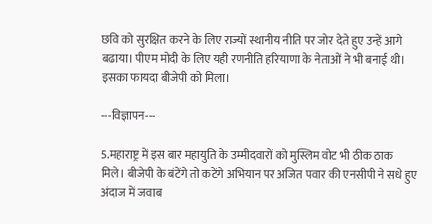छवि को सुरक्षित करने के लिए राज्यों स्थानीय नीति पर जोर देते हुए उन्हें आगे बढाया। पीएम मोदी के लिए यही रणनीति हरियाणा के नेताओं ने भी बनाई थी। इसका फायदा बीजेपी को मिला।

---विज्ञापन---

5.महाराष्ट्र में इस बार महायुति के उम्मीदवारों को मुस्लिम वोट भी ठीक ठाक मिले। बीजेपी के बंटेंगे तो कटेंगे अभियान पर अजित पवार की एनसीपी ने सधे हुए अंदाज में जवाब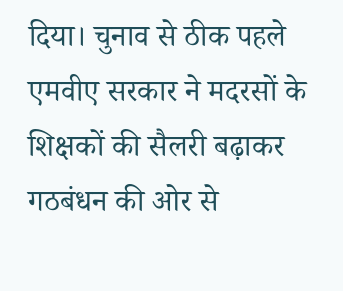दिया। चुनाव से ठीक पहले एमवीए सरकार ने मदरसों के शिक्षकों की सैलरी बढ़ाकर गठबंधन की ओर से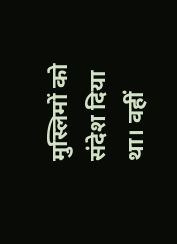मुस्लिमों को संदेश दिया था। वहीं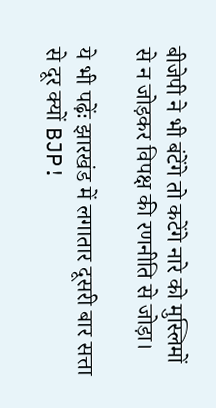बीजेपी ने भी बंटेंगे तो कटेंगे नारे को मुस्लिमों से न जोड़कर विपक्ष की रणनीति से जोड़ा।

ये भी पढ़ेंः झारखंड में लगातार दूसरी बार सत्ता से दूर क्यों BJP!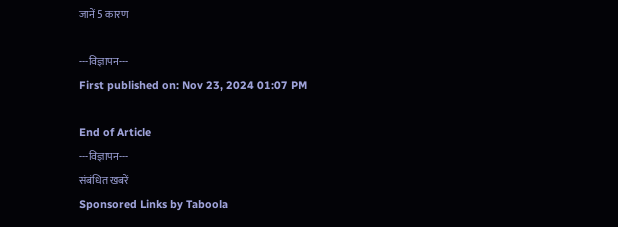जानें 5 कारण

---विज्ञापन---
First published on: Nov 23, 2024 01:07 PM

End of Article
---विज्ञापन---
संबंधित खबरें
Sponsored Links by Taboola